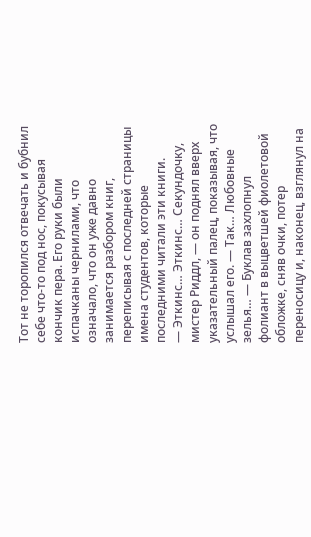Тот не торопился отвечать и бубнил себе что-то под нос, покусывая кончик пера. Его руки были испачканы чернилами, что означало, что он уже давно занимается разбором книг, переписывая с последней страницы имена студентов, которые последними читали эти книги.
— Эткинс… Эткинс… Секундочку, мистер Риддл, — он поднял вверх указательный палец, показывая, что услышал его. — Так… Любовные зелья… — Буклав захлопнул фолиант в выцветшей фиолетовой обложке, сняв очки, потер переносицу и, наконец, взглянул на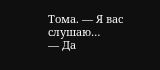Тома. — Я вас слушаю…
— Да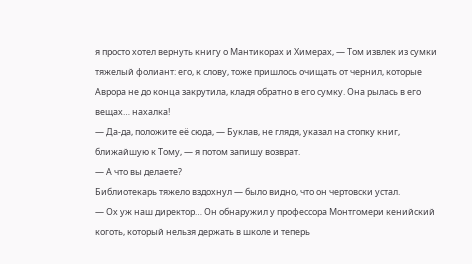я просто хотел вернуть книгу о Мантикорах и Химерах, — Том извлек из сумки тяжелый фолиант: его, к слову, тоже пришлось очищать от чернил, которые Аврора не до конца закрутила, кладя обратно в его сумку. Она рылась в его вещах… нахалка!
— Да-да, положите её сюда, — Буклав, не глядя, указал на стопку книг, ближайшую к Тому, — я потом запишу возврат.
— А что вы делаете?
Библиотекарь тяжело вздохнул — было видно, что он чертовски устал.
— Ох уж наш директор… Он обнаружил у профессора Монтгомери кенийский коготь, который нельзя держать в школе и теперь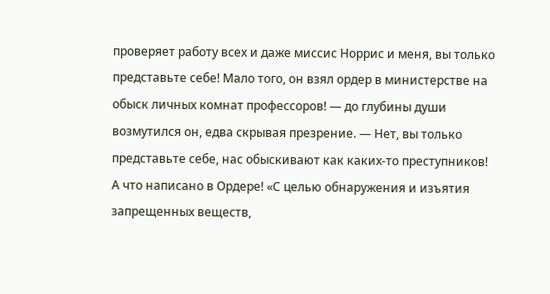проверяет работу всех и даже миссис Норрис и меня, вы только представьте себе! Мало того, он взял ордер в министерстве на обыск личных комнат профессоров! — до глубины души возмутился он, едва скрывая презрение. — Нет, вы только представьте себе, нас обыскивают как каких-то преступников! А что написано в Ордере! «С целью обнаружения и изъятия запрещенных веществ,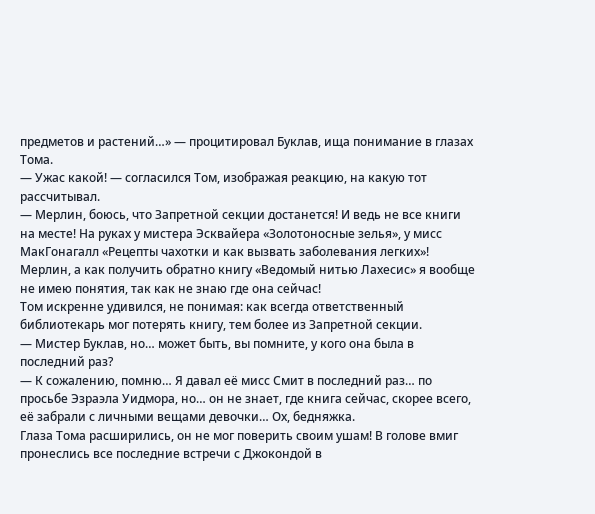предметов и растений…» — процитировал Буклав, ища понимание в глазах Тома.
— Ужас какой! — согласился Том, изображая реакцию, на какую тот рассчитывал.
— Мерлин, боюсь, что Запретной секции достанется! И ведь не все книги на месте! На руках у мистера Эсквайера «Золотоносные зелья», у мисс МакГонагалл «Рецепты чахотки и как вызвать заболевания легких»! Мерлин, а как получить обратно книгу «Ведомый нитью Лахесис» я вообще не имею понятия, так как не знаю где она сейчас!
Том искренне удивился, не понимая: как всегда ответственный библиотекарь мог потерять книгу, тем более из Запретной секции.
— Мистер Буклав, но… может быть, вы помните, у кого она была в последний раз?
— К сожалению, помню… Я давал её мисс Смит в последний раз… по просьбе Эзраэла Уидмора, но… он не знает, где книга сейчас, скорее всего, её забрали с личными вещами девочки… Ох, бедняжка.
Глаза Тома расширились, он не мог поверить своим ушам! В голове вмиг пронеслись все последние встречи с Джокондой в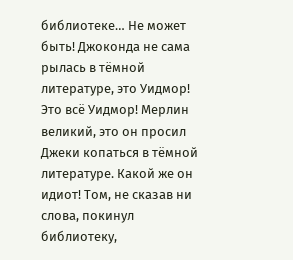библиотеке… Не может быть! Джоконда не сама рылась в тёмной литературе, это Уидмор! Это всё Уидмор! Мерлин великий, это он просил Джеки копаться в тёмной литературе. Какой же он идиот! Том, не сказав ни слова, покинул библиотеку,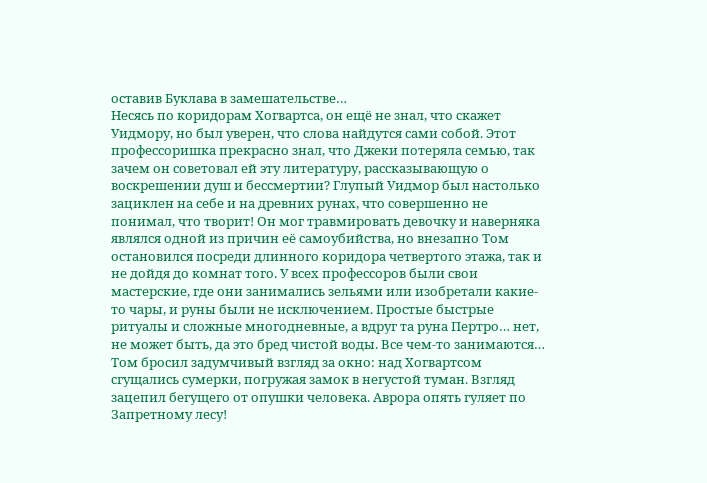оставив Буклава в замешательстве…
Несясь по коридорам Хогвартса, он ещё не знал, что скажет Уидмору, но был уверен, что слова найдутся сами собой. Этот профессоришка прекрасно знал, что Джеки потеряла семью, так зачем он советовал ей эту литературу, рассказывающую о воскрешении душ и бессмертии? Глупый Уидмор был настолько зациклен на себе и на древних рунах, что совершенно не понимал, что творит! Он мог травмировать девочку и наверняка являлся одной из причин её самоубийства, но внезапно Том остановился посреди длинного коридора четвертого этажа, так и не дойдя до комнат того. У всех профессоров были свои мастерские, где они занимались зельями или изобретали какие-то чары, и руны были не исключением. Простые быстрые ритуалы и сложные многодневные, а вдруг та руна Пертро… нет, не может быть, да это бред чистой воды. Все чем-то занимаются… Том бросил задумчивый взгляд за окно: над Хогвартсом сгущались сумерки, погружая замок в негустой туман. Взгляд зацепил бегущего от опушки человека. Аврора опять гуляет по Запретному лесу!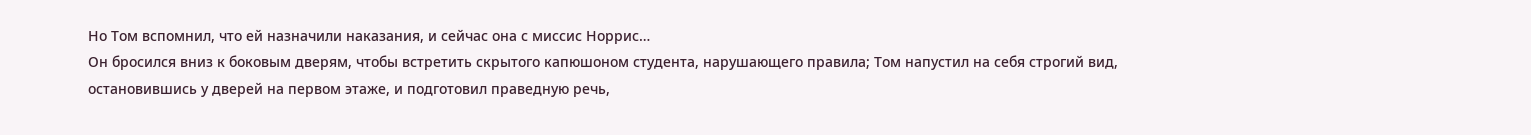Но Том вспомнил, что ей назначили наказания, и сейчас она с миссис Норрис…
Он бросился вниз к боковым дверям, чтобы встретить скрытого капюшоном студента, нарушающего правила; Том напустил на себя строгий вид, остановившись у дверей на первом этаже, и подготовил праведную речь,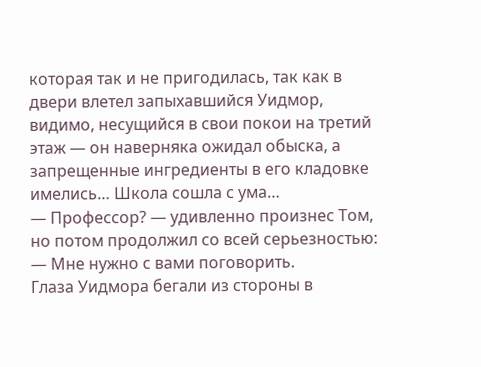которая так и не пригодилась, так как в двери влетел запыхавшийся Уидмор, видимо, несущийся в свои покои на третий этаж — он наверняка ожидал обыска, а запрещенные ингредиенты в его кладовке имелись… Школа сошла с ума…
— Профессор? — удивленно произнес Том, но потом продолжил со всей серьезностью: — Мне нужно с вами поговорить.
Глаза Уидмора бегали из стороны в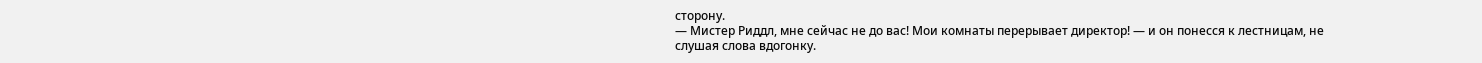сторону.
— Мистер Риддл, мне сейчас не до вас! Мои комнаты перерывает директор! — и он понесся к лестницам, не слушая слова вдогонку.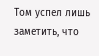Том успел лишь заметить, что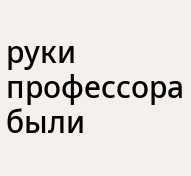руки профессора были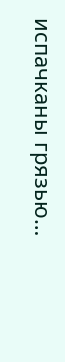испачканы грязью…